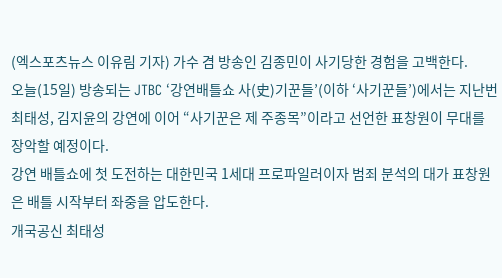(엑스포츠뉴스 이유림 기자) 가수 겸 방송인 김종민이 사기당한 경험을 고백한다.
오늘(15일) 방송되는 JTBC ‘강연배틀쇼 사(史)기꾼들’(이하 ‘사기꾼들’)에서는 지난번 최태성, 김지윤의 강연에 이어 “사기꾼은 제 주종목”이라고 선언한 표창원이 무대를 장악할 예정이다.
강연 배틀쇼에 첫 도전하는 대한민국 1세대 프로파일러이자 범죄 분석의 대가 표창원은 배틀 시작부터 좌중을 압도한다.
개국공신 최태성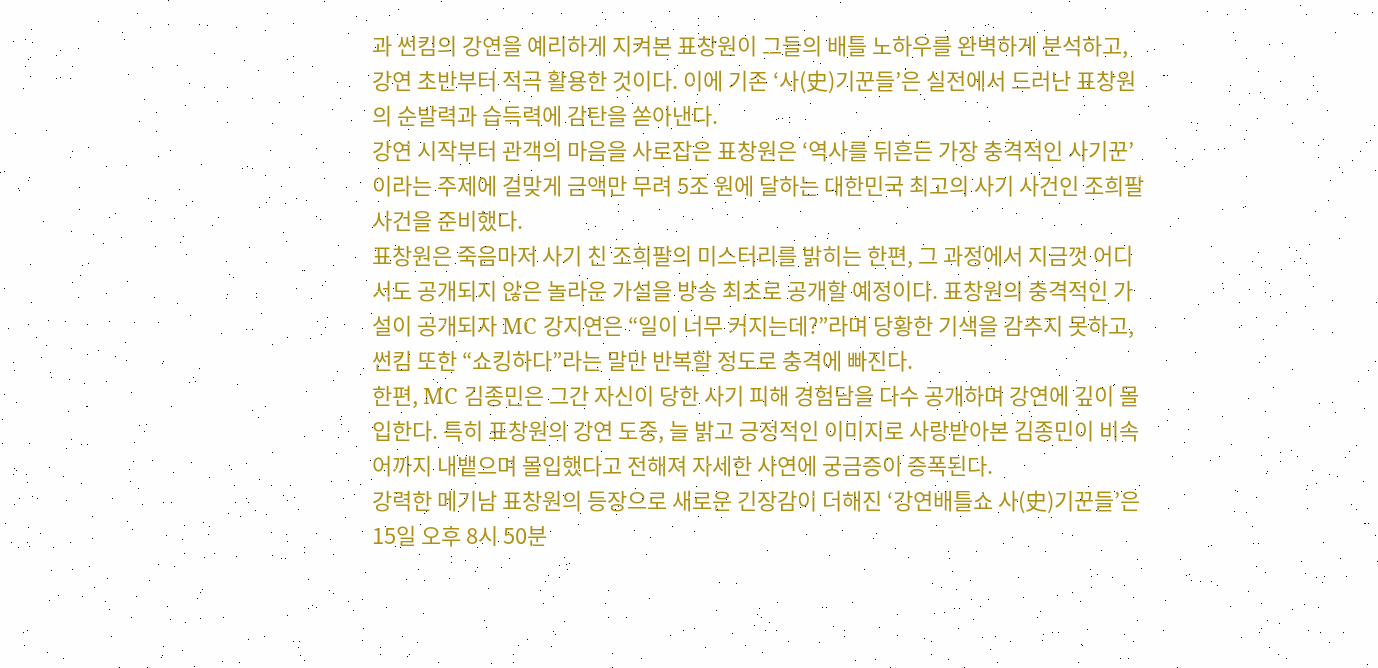과 썬킴의 강연을 예리하게 지켜본 표창원이 그들의 배틀 노하우를 완벽하게 분석하고, 강연 초반부터 적극 활용한 것이다. 이에 기존 ‘사(史)기꾼들’은 실전에서 드러난 표창원의 순발력과 습득력에 감탄을 쏟아낸다.
강연 시작부터 관객의 마음을 사로잡은 표창원은 ‘역사를 뒤흔든 가장 충격적인 사기꾼’이라는 주제에 걸맞게 금액만 무려 5조 원에 달하는 대한민국 최고의 사기 사건인 조희팔 사건을 준비했다.
표창원은 죽음마저 사기 친 조희팔의 미스터리를 밝히는 한편, 그 과정에서 지금껏 어디서도 공개되지 않은 놀라운 가설을 방송 최초로 공개할 예정이다. 표창원의 충격적인 가설이 공개되자 MC 강지연은 “일이 너무 커지는데?”라며 당황한 기색을 감추지 못하고, 썬킴 또한 “쇼킹하다”라는 말만 반복할 정도로 충격에 빠진다.
한편, MC 김종민은 그간 자신이 당한 사기 피해 경험담을 다수 공개하며 강연에 깊이 몰입한다. 특히 표창원의 강연 도중, 늘 밝고 긍정적인 이미지로 사랑받아본 김종민이 비속어까지 내뱉으며 몰입했다고 전해져 자세한 사연에 궁금증이 증폭된다.
강력한 메기남 표창원의 등장으로 새로운 긴장감이 더해진 ‘강연배틀쇼 사(史)기꾼들’은 15일 오후 8시 50분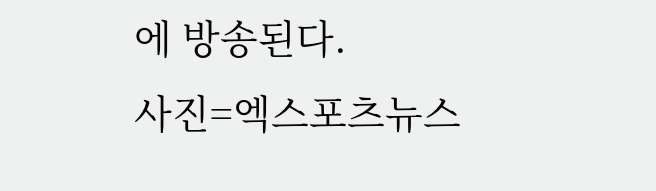에 방송된다.
사진=엑스포츠뉴스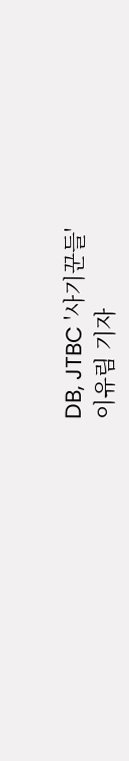DB, JTBC '사기꾼들'
이유림 기자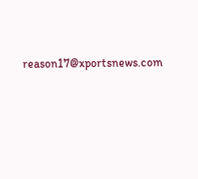reason17@xportsnews.com